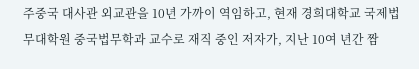주중국 대사관 외교관을 10년 가까이 역임하고, 현재 경희대학교 국제법무대학원 중국법무학과 교수로 재직 중인 저자가, 지난 10여 년간 짬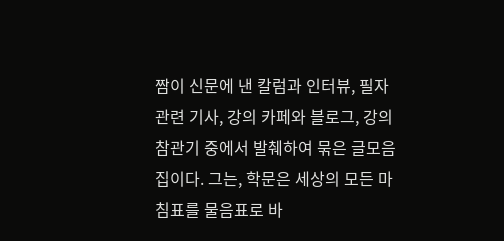짬이 신문에 낸 칼럼과 인터뷰, 필자 관련 기사, 강의 카페와 블로그, 강의 참관기 중에서 발췌하여 묶은 글모음집이다. 그는, 학문은 세상의 모든 마침표를 물음표로 바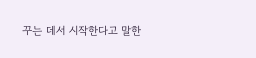꾸는 데서 시작한다고 말한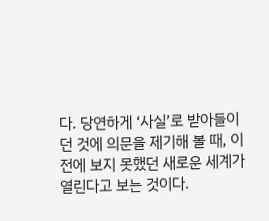다. 당연하게 ‘사실’로 받아들이던 것에 의문을 제기해 볼 때, 이전에 보지 못했던 새로운 세계가 열린다고 보는 것이다.